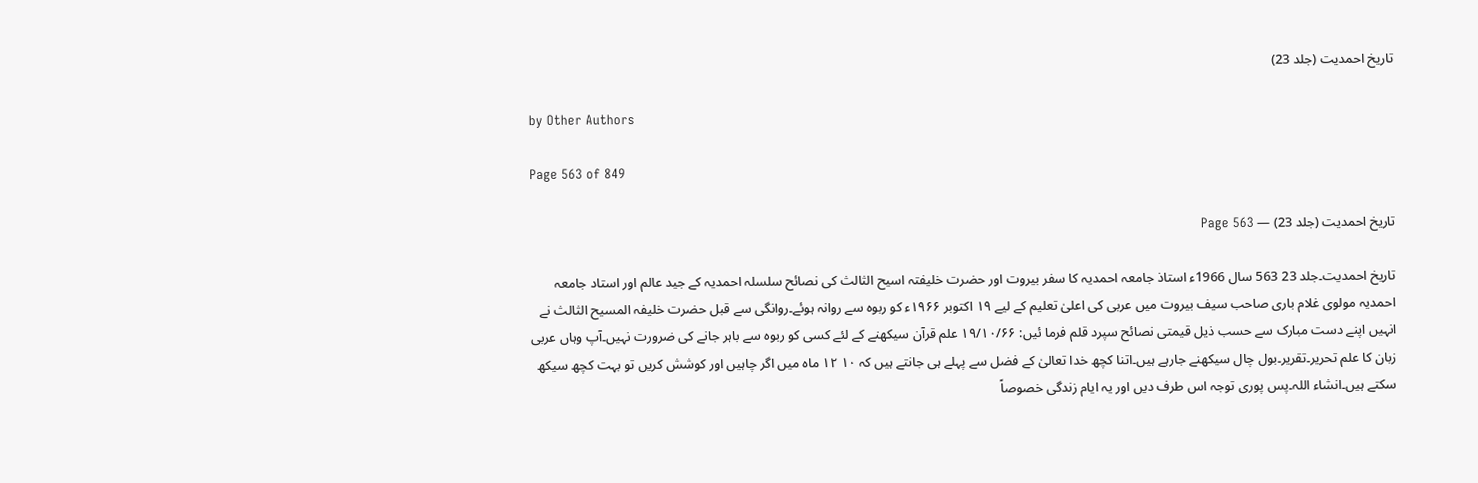تاریخ احمدیت (جلد 23)

by Other Authors

Page 563 of 849

تاریخ احمدیت (جلد 23) — Page 563

تاریخ احمدیت۔جلد 23 563 سال 1966ء استاذ جامعہ احمدیہ کا سفر بیروت اور حضرت خلیفتہ اسیح الثالث کی نصائح سلسلہ احمدیہ کے جید عالم اور استاد جامعہ احمدیہ مولوی غلام باری صاحب سیف بیروت میں عربی کی اعلیٰ تعلیم کے لیے ۱۹ اکتوبر ۱۹۶۶ء کو ربوہ سے روانہ ہوئے۔روانگی سے قبل حضرت خلیفہ المسیح الثالث نے انہیں اپنے دست مبارک سے حسب ذیل قیمتی نصائح سپرد قلم فرما ئیں: ۱۹/۱۰/۶۶ علم قرآن سیکھنے کے لئے کسی کو ربوہ سے باہر جانے کی ضرورت نہیں۔آپ وہاں عربی زبان کا علم تحریر۔تقریر۔بول چال سیکھنے جارہے ہیں۔اتنا کچھ خدا تعالیٰ کے فضل سے پہلے ہی جانتے ہیں کہ ۱۰ ۱۲ ماہ میں اگر چاہیں اور کوشش کریں تو بہت کچھ سیکھ سکتے ہیں۔انشاء اللہ۔پس پوری توجہ اس طرف دیں اور یہ ایام زندگی خصوصاً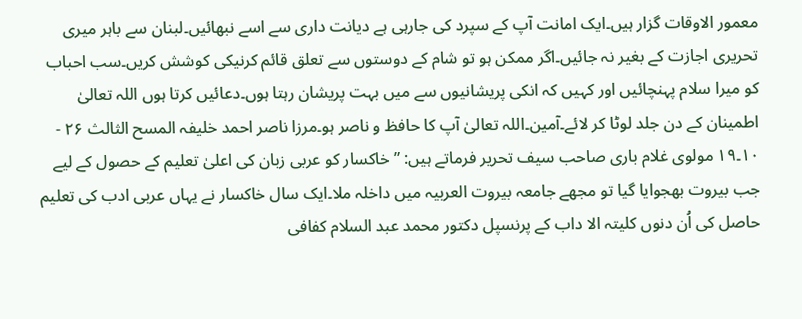معمور الاوقات گزار ہیں۔ایک امانت آپ کے سپرد کی جارہی ہے دیانت داری سے اسے نبھائیں۔لبنان سے باہر میری تحریری اجازت کے بغیر نہ جائیں۔اگر ممکن ہو تو شام کے دوستوں سے تعلق قائم کرنیکی کوشش کریں۔سب احباب کو میرا سلام پہنچائیں اور کہیں کہ انکی پریشانیوں سے میں بہت پریشان رہتا ہوں۔دعائیں کرتا ہوں اللہ تعالیٰ اطمینان کے دن جلد لوٹا کر لائے۔آمین۔اللہ تعالیٰ آپ کا حافظ و ناصر ہو۔مرزا ناصر احمد خلیفہ المسح الثالث ۲۶ - ۱۰۔۱۹ مولوی غلام باری صاحب سیف تحریر فرماتے ہیں: ”خاکسار کو عربی زبان کی اعلیٰ تعلیم کے حصول کے لیے جب بیروت بھجوایا گیا تو مجھے جامعہ بیروت العربیہ میں داخلہ ملا۔ایک سال خاکسار نے یہاں عربی ادب کی تعلیم حاصل کی اُن دنوں کلیتہ الا داب کے پرنسپل دکتور محمد عبد السلام کفافی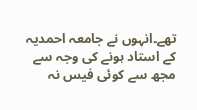تھے۔انہوں نے جامعہ احمدیہ کے استاد ہونے کی وجہ سے مجھ سے کوئی فیس نہ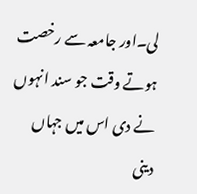لی۔اور جامعہ سے رخصت ہوتے وقت جو سند انہوں نے دی اس میں جہاں دینی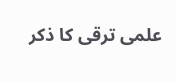علمی ترقی کا ذکر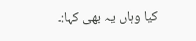کیا وہاں یہ بھی کہا:۔